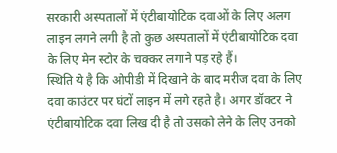सरकारी अस्पतालों में एंटीबायोटिक दवाओं के लिए अलग लाइन लगने लगी है तो कुछ अस्पतालों में एंटीबायोटिक दवा के लिए मेन स्टोर के चक्कर लगाने पड़ रहे हैं।
स्थिति ये है कि ओपीडी में दिखाने के बाद मरीज दवा के लिए दवा काउंटर पर घंटों लाइन में लगे रहते है। अगर डॉक्टर ने एंटीबायोटिक दवा लिख दी है तो उसको लेने के लिए उनको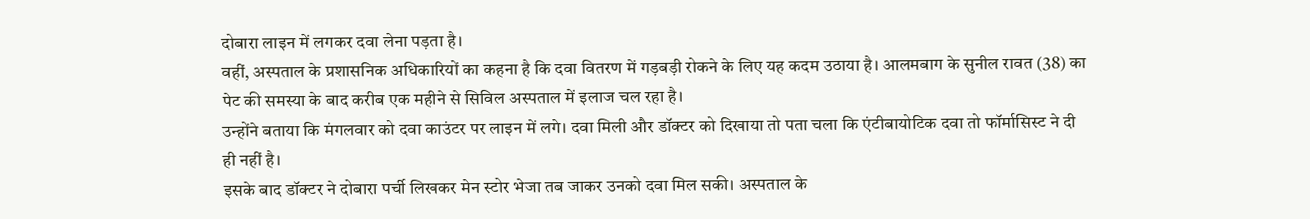दोबारा लाइन में लगकर दवा लेना पड़ता है।
वहीं, अस्पताल के प्रशासनिक अधिकारियों का कहना है कि दवा वितरण में गड़बड़ी रोकने के लिए यह कदम उठाया है। आलमबाग के सुनील रावत (38) का पेट की समस्या के बाद करीब एक महीने से सिविल अस्पताल में इलाज चल रहा है।
उन्होंने बताया कि मंगलवार को दवा काउंटर पर लाइन में लगे। दवा मिली और डॉक्टर को दिखाया तो पता चला कि एंटीबायोटिक दवा तो फॉर्मासिस्ट ने दी ही नहीं है।
इसके बाद डॉक्टर ने दोबारा पर्ची लिखकर मेन स्टोर भेजा तब जाकर उनको दवा मिल सकी। अस्पताल के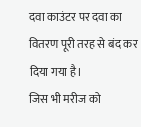दवा काउंटर पर दवा का वितरण पूरी तरह से बंद कर दिया गया है।
जिस भी मरीज को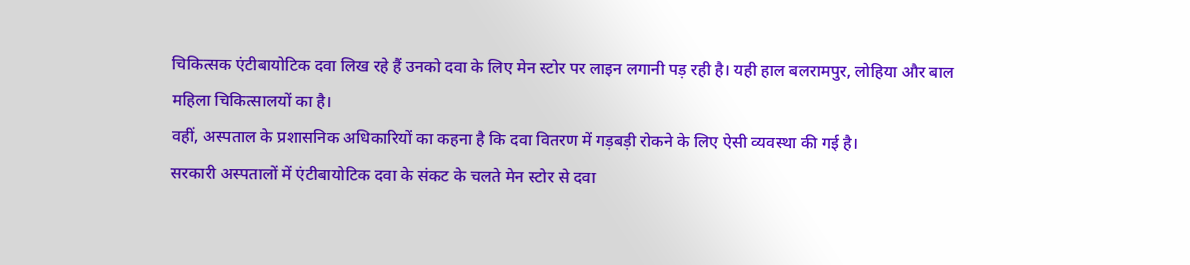चिकित्सक एंटीबायोटिक दवा लिख रहे हैं उनको दवा के लिए मेन स्टोर पर लाइन लगानी पड़ रही है। यही हाल बलरामपुर, लोहिया और बाल महिला चिकित्सालयों का है।
वहीं, अस्पताल के प्रशासनिक अधिकारियों का कहना है कि दवा वितरण में गड़बड़ी रोकने के लिए ऐसी व्यवस्था की गई है।
सरकारी अस्पतालों में एंटीबायोटिक दवा के संकट के चलते मेन स्टोर से दवा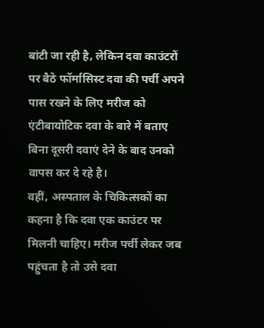बांटी जा रही है, लेकिन दवा काउंटरों पर बैठे फॉर्मासिस्ट दवा की पर्ची अपने पास रखने के लिए मरीज को एंटीबायोटिक दवा के बारे में बताए बिना दूसरी दवाएं देने के बाद उनको वापस कर दे रहे है।
वहीं, अस्पताल के चिकित्सकों का कहना है कि दवा एक काउंटर पर मिलनी चाहिए। मरीज पर्ची लेकर जब पहुंचता है तो उसे दवा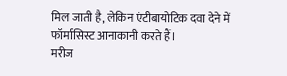मिल जाती है, लेकिन एंटीबायोटिक दवा देने में फॉर्मासिस्ट आनाकानी करते हैं।
मरीज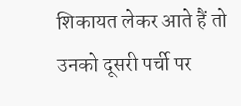शिकायत लेकर आते हैं तो उनको दूसरी पर्ची पर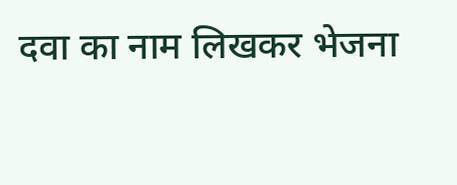दवा का नाम लिखकर भेजना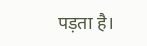पड़ता है।